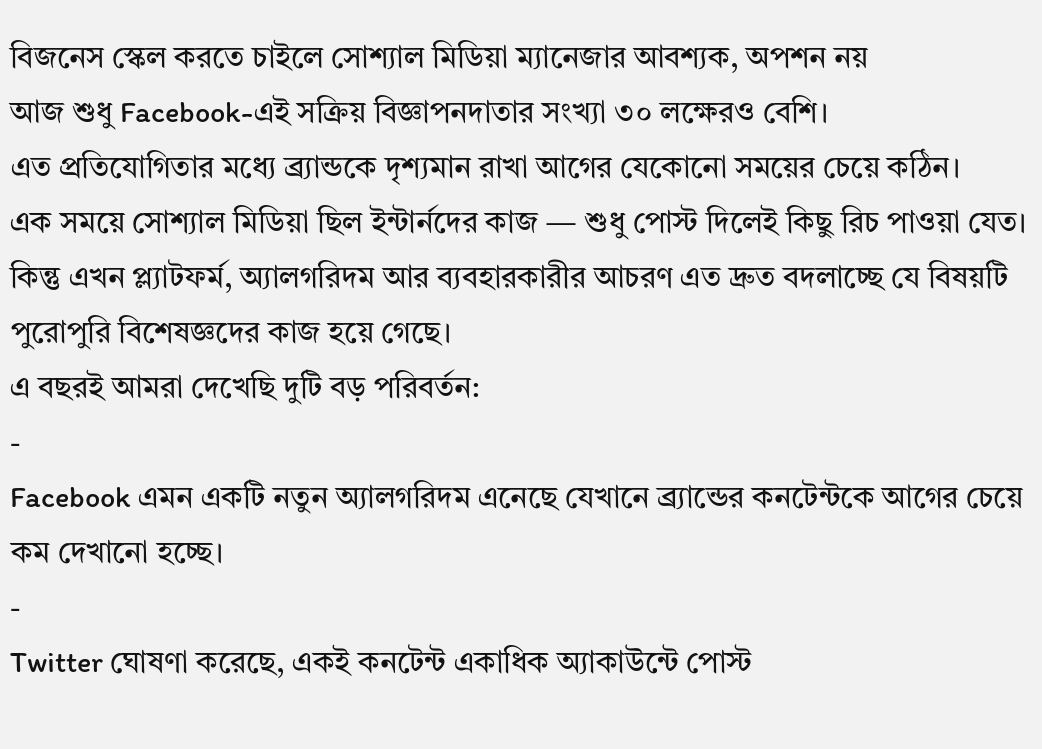বিজনেস স্কেল করতে চাইলে সোশ্যাল মিডিয়া ম্যানেজার আবশ্যক, অপশন নয়
আজ শুধু Facebook-এই সক্রিয় বিজ্ঞাপনদাতার সংখ্যা ৩০ লক্ষেরও বেশি।
এত প্রতিযোগিতার মধ্যে ব্র্যান্ডকে দৃশ্যমান রাখা আগের যেকোনো সময়ের চেয়ে কঠিন।
এক সময়ে সোশ্যাল মিডিয়া ছিল ইন্টার্নদের কাজ — শুধু পোস্ট দিলেই কিছু রিচ পাওয়া যেত।
কিন্তু এখন প্ল্যাটফর্ম, অ্যালগরিদম আর ব্যবহারকারীর আচরণ এত দ্রুত বদলাচ্ছে যে বিষয়টি পুরোপুরি বিশেষজ্ঞদের কাজ হয়ে গেছে।
এ বছরই আমরা দেখেছি দুটি বড় পরিবর্তন:
-
Facebook এমন একটি নতুন অ্যালগরিদম এনেছে যেখানে ব্র্যান্ডের কনটেন্টকে আগের চেয়ে কম দেখানো হচ্ছে।
-
Twitter ঘোষণা করেছে, একই কনটেন্ট একাধিক অ্যাকাউন্টে পোস্ট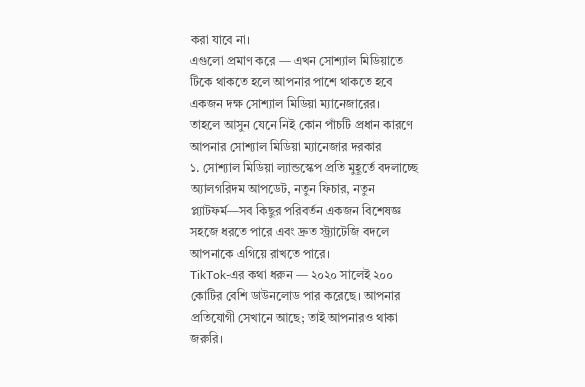করা যাবে না।
এগুলো প্রমাণ করে — এখন সোশ্যাল মিডিয়াতে টিকে থাকতে হলে আপনার পাশে থাকতে হবে একজন দক্ষ সোশ্যাল মিডিয়া ম্যানেজারের।
তাহলে আসুন যেনে নিই কোন পাঁচটি প্রধান কারণে আপনার সোশ্যাল মিডিয়া ম্যানেজার দরকার
১. সোশ্যাল মিডিয়া ল্যান্ডস্কেপ প্রতি মুহূর্তে বদলাচ্ছে
অ্যালগরিদম আপডেট, নতুন ফিচার, নতুন প্ল্যাটফর্ম—সব কিছুর পরিবর্তন একজন বিশেষজ্ঞ সহজে ধরতে পারে এবং দ্রুত স্ট্র্যাটেজি বদলে আপনাকে এগিয়ে রাখতে পারে।
TikTok-এর কথা ধরুন — ২০২০ সালেই ২০০ কোটির বেশি ডাউনলোড পার করেছে। আপনার প্রতিযোগী সেখানে আছে; তাই আপনারও থাকা জরুরি।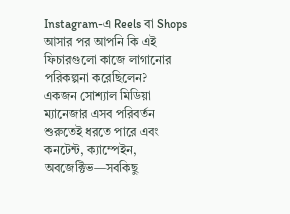Instagram-এ Reels বা Shops আসার পর আপনি কি এই ফিচারগুলো কাজে লাগানোর পরিকল্পনা করেছিলেন?
একজন সোশ্যাল মিডিয়া ম্যানেজার এসব পরিবর্তন শুরুতেই ধরতে পারে এবং কনটেন্ট, ক্যাম্পেইন, অবজেক্টিভ—সবকিছু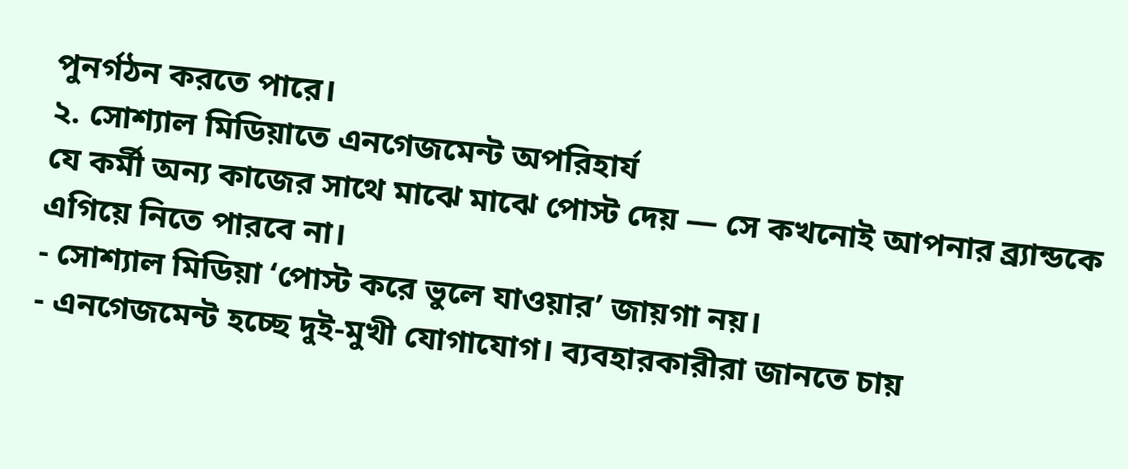পুনর্গঠন করতে পারে।
২. সোশ্যাল মিডিয়াতে এনগেজমেন্ট অপরিহার্য
যে কর্মী অন্য কাজের সাথে মাঝে মাঝে পোস্ট দেয় — সে কখনোই আপনার ব্র্যান্ডকে এগিয়ে নিতে পারবে না।
- সোশ্যাল মিডিয়া ‘পোস্ট করে ভুলে যাওয়ার’ জায়গা নয়।
- এনগেজমেন্ট হচ্ছে দুই-মুখী যোগাযোগ। ব্যবহারকারীরা জানতে চায়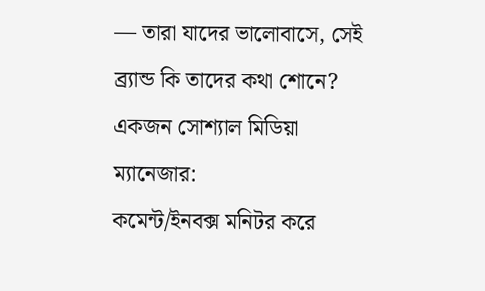— তারা যাদের ভালোবাসে, সেই ব্র্যান্ড কি তাদের কথা শোনে?
একজন সোশ্যাল মিডিয়া ম্যানেজার:
কমেন্ট/ইনবক্স মনিটর করে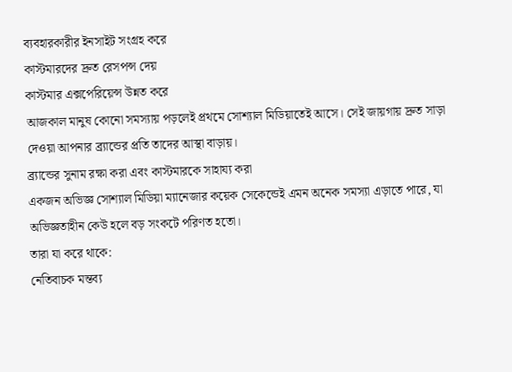ব্যবহারকারীর ইনসাইট সংগ্রহ করে
কাস্টমারদের দ্রুত রেসপন্স দেয়
কাস্টমার এক্সপেরিয়েন্স উন্নত করে
আজকাল মানুষ কোনো সমস্যায় পড়লেই প্রথমে সোশ্যাল মিডিয়াতেই আসে। সেই জায়গায় দ্রুত সাড়া দেওয়া আপনার ব্র্যান্ডের প্রতি তাদের আস্থা বাড়ায়।
ব্র্যান্ডের সুনাম রক্ষা করা এবং কাস্টমারকে সাহায্য করা
একজন অভিজ্ঞ সোশ্যাল মিডিয়া ম্যানেজার কয়েক সেকেন্ডেই এমন অনেক সমস্যা এড়াতে পারে, যা অভিজ্ঞতাহীন কেউ হলে বড় সংকটে পরিণত হতো।
তারা যা করে থাকে:
নেতিবাচক মন্তব্য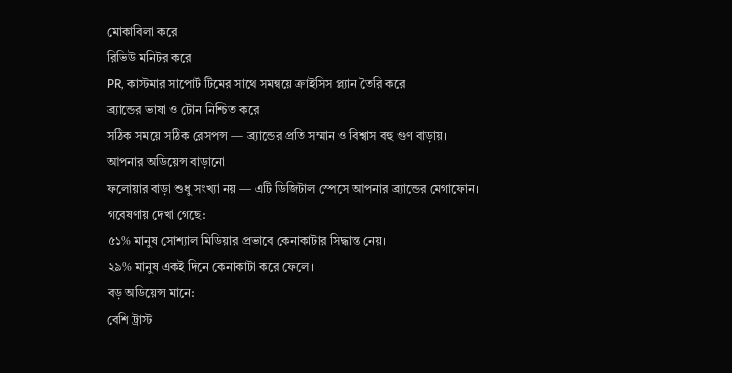মোকাবিলা করে
রিভিউ মনিটর করে
PR, কাস্টমার সাপোর্ট টিমের সাথে সমন্বয়ে ক্রাইসিস প্ল্যান তৈরি করে
ব্র্যান্ডের ভাষা ও টোন নিশ্চিত করে
সঠিক সময়ে সঠিক রেসপন্স — ব্র্যান্ডের প্রতি সম্মান ও বিশ্বাস বহু গুণ বাড়ায়।
আপনার অডিয়েন্স বাড়ানো
ফলোয়ার বাড়া শুধু সংখ্যা নয় — এটি ডিজিটাল স্পেসে আপনার ব্র্যান্ডের মেগাফোন।
গবেষণায় দেখা গেছে:
৫১% মানুষ সোশ্যাল মিডিয়ার প্রভাবে কেনাকাটার সিদ্ধান্ত নেয়।
২৯% মানুষ একই দিনে কেনাকাটা করে ফেলে।
বড় অডিয়েন্স মানে:
বেশি ট্রাস্ট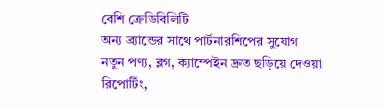বেশি ক্রেডিবিলিটি
অন্য ব্র্যান্ডের সাথে পার্টনারশিপের সুযোগ
নতুন পণ্য, ব্লগ, ক্যাম্পেইন দ্রুত ছড়িয়ে দেওয়া
রিপোর্টিং,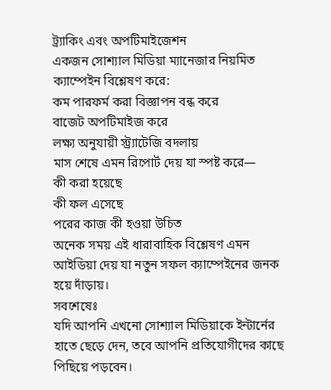ট্র্যাকিং এবং অপটিমাইজেশন
একজন সোশ্যাল মিডিয়া ম্যানেজার নিয়মিত ক্যাম্পেইন বিশ্লেষণ করে:
কম পারফর্ম করা বিজ্ঞাপন বন্ধ করে
বাজেট অপটিমাইজ করে
লক্ষ্য অনুযায়ী স্ট্র্যাটেজি বদলায়
মাস শেষে এমন রিপোর্ট দেয় যা স্পষ্ট করে—
কী করা হয়েছে
কী ফল এসেছে
পরের কাজ কী হওয়া উচিত
অনেক সময় এই ধারাবাহিক বিশ্লেষণ এমন আইডিয়া দেয় যা নতুন সফল ক্যাম্পেইনের জনক হয়ে দাঁড়ায়।
সবশেষেঃ
যদি আপনি এখনো সোশ্যাল মিডিয়াকে ইন্টার্নের হাতে ছেড়ে দেন, তবে আপনি প্রতিযোগীদের কাছে পিছিয়ে পড়বেন।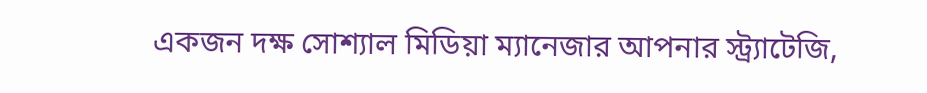একজন দক্ষ সোশ্যাল মিডিয়া ম্যানেজার আপনার স্ট্র্যাটেজি,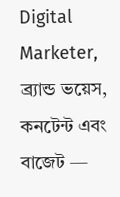Digital Marketer, ব্র্যান্ড ভয়েস, কনটেন্ট এবং বাজেট —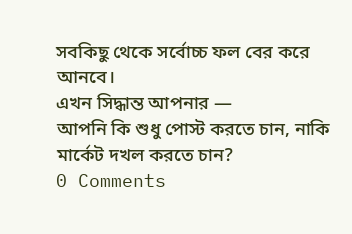সবকিছু থেকে সর্বোচ্চ ফল বের করে আনবে।
এখন সিদ্ধান্ত আপনার —
আপনি কি শুধু পোস্ট করতে চান, নাকি মার্কেট দখল করতে চান?
0 Comments